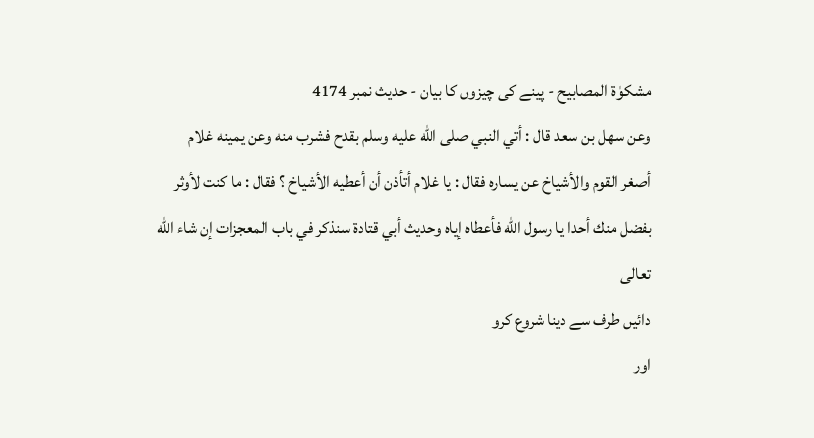مشکوٰۃ المصابیح - پینے کی چیزوں کا بیان - حدیث نمبر 4174
وعن سهل بن سعد قال : أتي النبي صلى الله عليه وسلم بقدح فشرب منه وعن يمينه غلام أصغر القوم والأشياخ عن يساره فقال : يا غلام أتأذن أن أعطيه الأشياخ ؟ فقال : ما كنت لأوثر بفضل منك أحدا يا رسول الله فأعطاه إياه وحديث أبي قتادة سنذكر في باب المعجزات إن شاء الله تعالى
دائیں طرف سے دینا شروع کرو
اور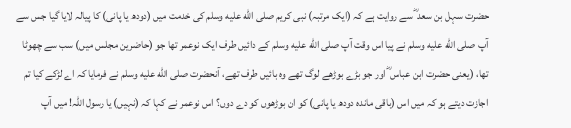حضرت سہل بن سعد ؓ سے روایت ہے کہ (ایک مرتبہ) نبی کریم صلى الله عليه وسلم کی خدمت میں (دودھ یا پانی) کا پیالہ لایا گیا جس سے آپ صلى الله عليه وسلم نے پیا اس وقت آپ صلى الله عليه وسلم کے دائیں طرف ایک نوعمر تھا جو (حاضرین مجلس میں) سب سے چھوٹا تھا، (یعنی حضرت ابن عباس ؓ اور جو بڑے بوڑھے لوگ تھے وہ بائیں طرف تھے، آنحضرت صلى الله عليه وسلم نے فرمایا کہ اے لڑکے کیا تم اجازت دیتے ہو کہ میں اس (باقی ماندہ دودھ یا پانی) کو ان بوڑھوں کو دے دوں؟ اس نوعمر نے کہا کہ (نہیں) یا رسول اللہ! میں آپ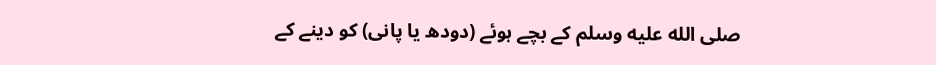صلى الله عليه وسلم کے بچے ہوئے (دودھ یا پانی) کو دینے کے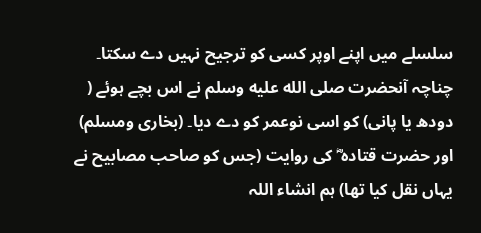سلسلے میں اپنے اوپر کسی کو ترجیح نہیں دے سکتا۔ چناچہ آنحضرت صلى الله عليه وسلم نے اس بچے ہوئے ( دودھ یا پانی) کو اسی نوعمر کو دے دیا۔ (بخاری ومسلم) اور حضرت قتادہ ؓ کی روایت (جس کو صاحب مصابیح نے یہاں نقل کیا تھا) ہم انشاء اللہ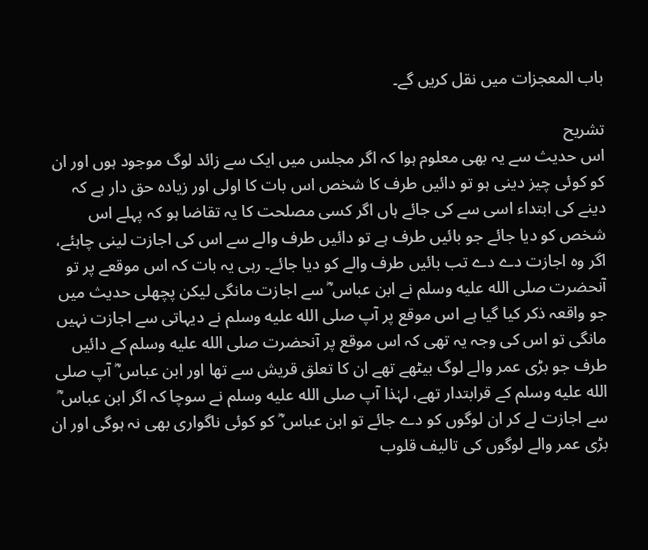باب المعجزات میں نقل کریں گے۔

تشریح
اس حدیث سے یہ بھی معلوم ہوا کہ اگر مجلس میں ایک سے زائد لوگ موجود ہوں اور ان کو کوئی چیز دینی ہو تو دائیں طرف کا شخص اس بات کا اولی اور زیادہ حق دار ہے کہ دینے کی ابتداء اسی سے کی جائے ہاں اگر کسی مصلحت کا یہ تقاضا ہو کہ پہلے اس شخص کو دیا جائے جو بائیں طرف ہے تو دائیں طرف والے سے اس کی اجازت لینی چاہئے، اگر وہ اجازت دے دے تب بائیں طرف والے کو دیا جائے۔ رہی یہ بات کہ اس موقعے پر تو آنحضرت صلى الله عليه وسلم نے ابن عباس ؓ سے اجازت مانگی لیکن پچھلی حدیث میں جو واقعہ ذکر کیا گیا ہے اس موقع پر آپ صلى الله عليه وسلم نے دیہاتی سے اجازت نہیں مانگی تو اس کی وجہ یہ تھی کہ اس موقع پر آنحضرت صلى الله عليه وسلم کے دائیں طرف جو بڑی عمر والے لوگ بیٹھے تھے ان کا تعلق قریش سے تھا اور ابن عباس ؓ آپ صلى الله عليه وسلم کے قرابتدار تھے، لہٰذا آپ صلى الله عليه وسلم نے سوچا کہ اگر ابن عباس ؓ سے اجازت لے کر ان لوگوں کو دے جائے تو ابن عباس ؓ کو کوئی ناگواری بھی نہ ہوگی اور ان بڑی عمر والے لوگوں کی تالیف قلوب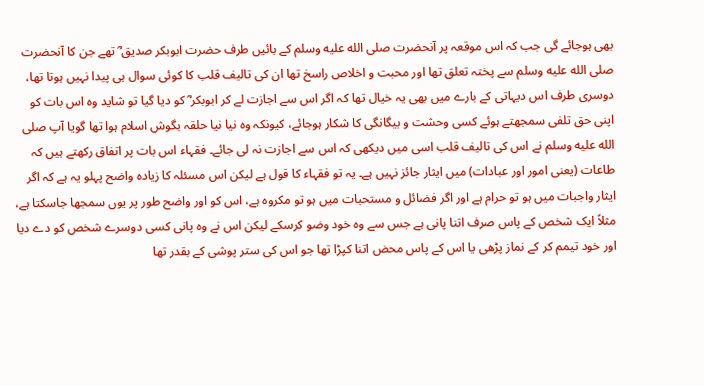بھی ہوجائے گی جب کہ اس موقعہ پر آنحضرت صلى الله عليه وسلم کے بائیں طرف حضرت ابوبکر صدیق ؓ تھے جن کا آنحضرت صلى الله عليه وسلم سے پختہ تعلق تھا اور محبت و اخلاص راسخ تھا ان کی تالیف قلب کا کوئی سوال ہی پیدا نہیں ہوتا تھا، دوسری طرف اس دیہاتی کے بارے میں بھی یہ خیال تھا کہ اگر اس سے اجازت لے کر ابوبکر ؓ کو دیا گیا تو شاید وہ اس بات کو اپنی حق تلفی سمجھتے ہوئے کسی وحشت و بیگانگی کا شکار ہوجائے، کیونکہ وہ نیا نیا حلقہ بگوش اسلام ہوا تھا گویا آپ صلى الله عليه وسلم نے اس کی تالیف قلب اسی میں دیکھی کہ اس سے اجازت نہ لی جائے۔ فقہاء اس بات پر اتفاق رکھتے ہیں کہ طاعات (یعنی امور اور عبادات) میں ایثار جائز نہیں ہے۔ یہ تو فقہاء کا قول ہے لیکن اس مسئلہ کا زیادہ واضح پہلو یہ ہے کہ اگر ایثار واجبات میں ہو تو حرام ہے اور اگر فضائل و مستحبات میں ہو تو مکروہ ہے، اس کو اور واضح طور پر یوں سمجھا جاسکتا ہے، مثلاً ایک شخص کے پاس صرف اتنا پانی ہے جس سے وہ خود وضو کرسکے لیکن اس نے وہ پانی کسی دوسرے شخص کو دے دیا اور خود تیمم کر کے نماز پڑھی یا اس کے پاس محض اتنا کپڑا تھا جو اس کی ستر پوشی کے بقدر تھا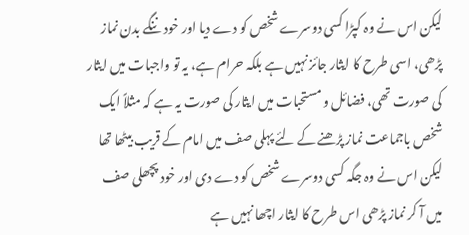لیکن اس نے وہ کپڑا کسی دوسرے شخص کو دے دیا اور خود ننگے بدن نماز پڑھی، اسی طرح کا ایثار جائز نہیں ہے بلکہ حرام ہے، یہ تو واجبات میں ایثار کی صورت تھی، فضائل و مستحبات میں ایثار کی صورت یہ ہے کہ مثلاً ایک شخص باجماعت نماز پڑھنے کے لئے پہلی صف میں امام کے قریب بیٹھا تھا لیکن اس نے وہ جگہ کسی دوسرے شخص کو دے دی اور خود پچھلی صف میں آ کر نماز پڑھی اس طرح کا ایثار اچھا نہیں ہے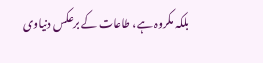بلکہ مکروہ ہے، طاعات کے برعکس دنیاوی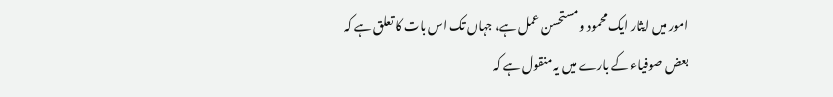امور میں ایثار ایک محمود و مستحسن عمل ہے، جہاں تک اس بات کا تعلق ہے کہ بعض صوفیاء کے بارے میں یہ منقول ہے کہ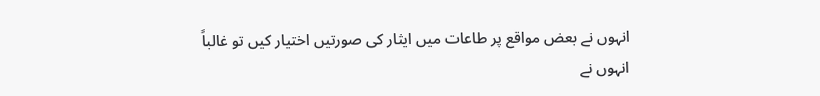انہوں نے بعض مواقع پر طاعات میں ایثار کی صورتیں اختیار کیں تو غالباً انہوں نے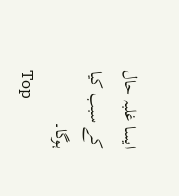ایسا غلبہ حال کے سبب کیا ہوگا۔
Top